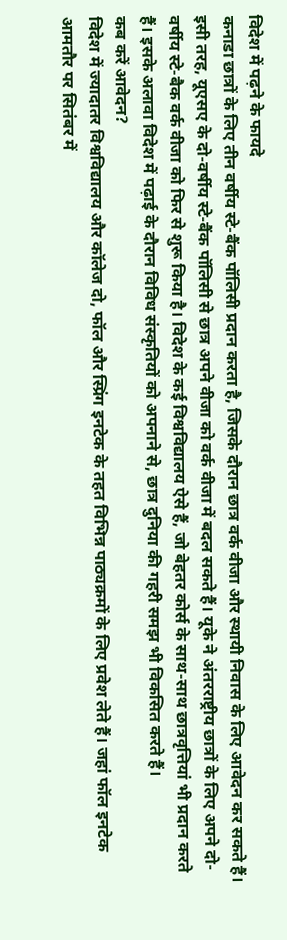विदेश में पढ़ने के फायदे
कनाडा छात्रों के लिए तीन वर्षीय स्टे-बैंक पॉलिसी प्रदान करता है, जिसके दौरान छात्र वर्क वीजा और स्थायी निवास के लिए आवेदन कर सकते हैं। इसी तरह, यूएसए के दो-वर्षीय स्टे-बैंक पॉलिसी से छात्र अपने वीजा को वर्क वीजा में बदल सकते हैं। यूके ने अंतरराष्ट्रीय छात्रों के लिए अपने दो-वर्षीय स्टे-बैक वर्क वीजा को फिर से शुरू किया है। विदेश के कई विश्वविद्यालय ऐसे हैं, जो बेहतर कोर्स के साथ-साथ छात्रवृत्तियां भी प्रदान करते हैं। इसके अलावा विदेश में पढ़ाई के दौरान विविध संस्कृतियों को अपनाने से, छात्र दुनिया की गहरी समझ भी विकसित करते हैं।
कब करें आवेदन?
विदेश में ज्यादातर विश्वविद्यालय और कॉलेज दो, फॉल और स्प्रिंग इनटेक के तहत विभिन्न पाठ्यक्रमों के लिए प्रवेश लेते हैं। जहां फॉल इनटेक आमतौर पर सितंबर में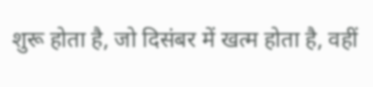शुरू होता है, जो दिसंबर में खत्म होता है, वहीं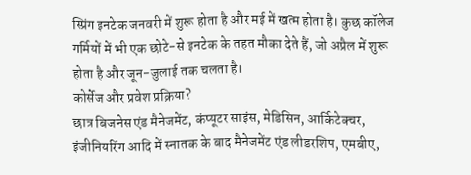स्प्रिंग इनटेक जनवरी में शुरू होता है और मई में खत्म होता है। कुछ कॉलेज गर्मियों में भी एक छोटे-से इनटेक के तहत मौका देते हैं, जो अप्रैल में शुरू होता है और जून-जुलाई तक चलता है।
कोर्सेज और प्रवेश प्रक्रिया?
छात्र बिजनेस एंड मैनेजमेंट, कंप्यूटर साइंस, मेडिसिन, आर्किटेक्चर, इंजीनियरिंग आदि में स्नातक के बाद मैनेजमेंट एंड लीडरशिप, एमबीए,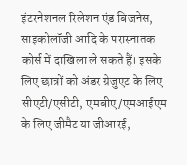इंटरनेशनल रिलेशन एंड बिजनेस, साइकोलॉजी आदि के परास्नातक कोर्स में दाखिला ले सकते हैं। इसके लिए छात्रों को अंडर ग्रेजुएट के लिए सीएटी/एसीटी, एमबीए/एमआईएम के लिए जीमैट या जीआरई,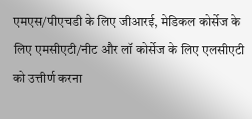एमएस/पीएचडी के लिए जीआरई, मेडिकल कोर्सेज के लिए एमसीएटी/नीट और लॉ कोर्सेज के लिए एलसीएटी को उत्तीर्ण करना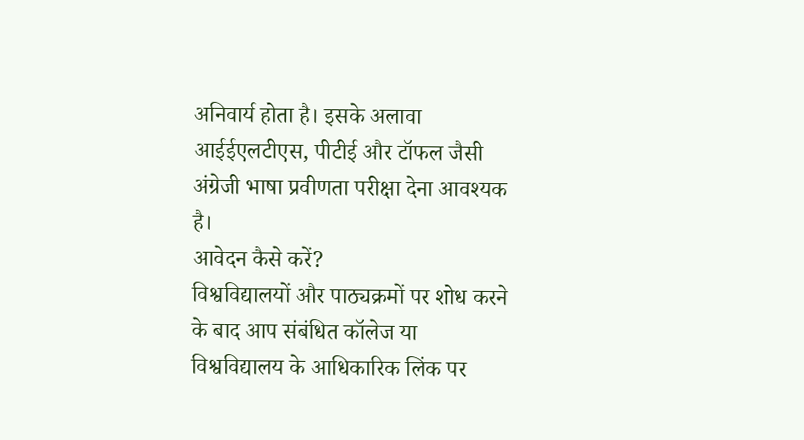अनिवार्य होता है। इसके अलावा आईईएलटीएस, पीटीई और टॉफल जैसी अंग्रेजी भाषा प्रवीणता परीक्षा देना आवश्यक है।
आवेदन कैसे करें?
विश्वविद्यालयों और पाठ्यक्रमों पर शोध करने के बाद आप संबंधित कॉलेज या विश्वविद्यालय के आधिकारिक लिंक पर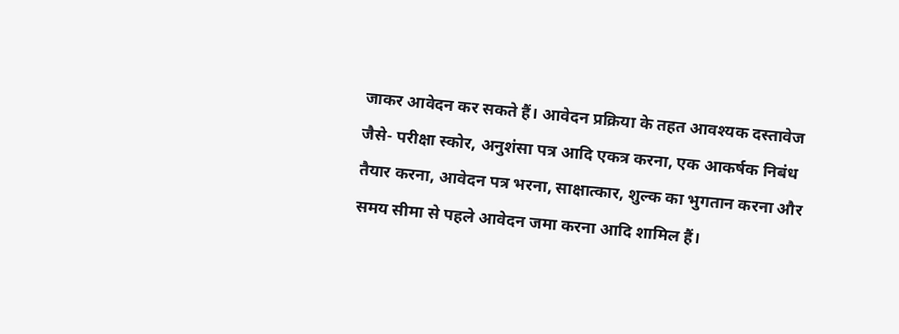जाकर आवेदन कर सकते हैं। आवेदन प्रक्रिया के तहत आवश्यक दस्तावेज जैसे- परीक्षा स्कोर, अनुशंसा पत्र आदि एकत्र करना, एक आकर्षक निबंध तैयार करना, आवेदन पत्र भरना, साक्षात्कार, शुल्क का भुगतान करना और समय सीमा से पहले आवेदन जमा करना आदि शामिल हैं।